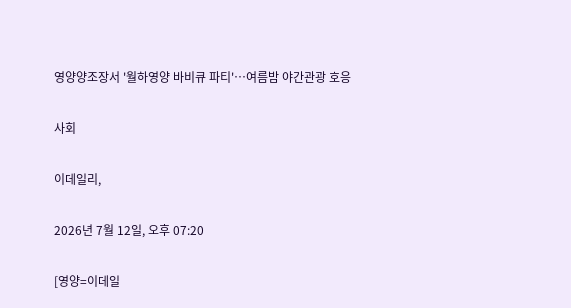영양양조장서 '월하영양 바비큐 파티'…여름밤 야간관광 호응

사회

이데일리,

2026년 7월 12일, 오후 07:20

[영양=이데일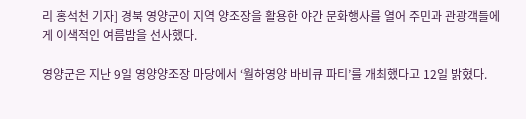리 홍석천 기자] 경북 영양군이 지역 양조장을 활용한 야간 문화행사를 열어 주민과 관광객들에게 이색적인 여름밤을 선사했다.

영양군은 지난 9일 영양양조장 마당에서 ‘월하영양 바비큐 파티’를 개최했다고 12일 밝혔다.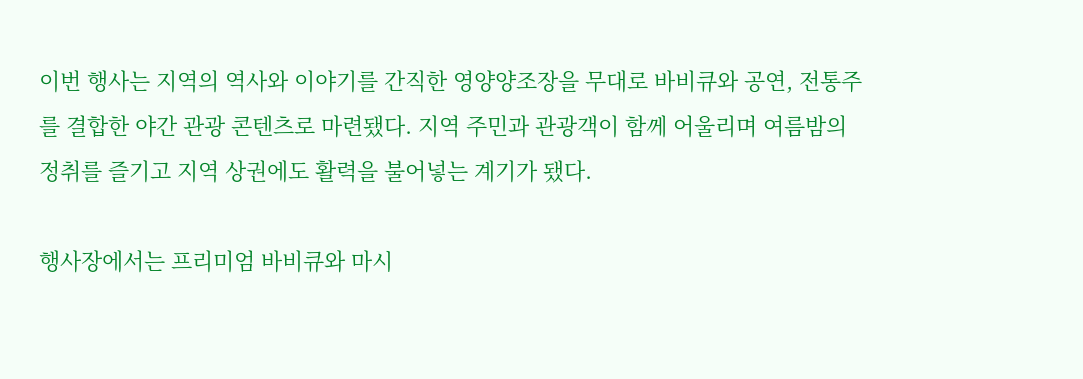이번 행사는 지역의 역사와 이야기를 간직한 영양양조장을 무대로 바비큐와 공연, 전통주를 결합한 야간 관광 콘텐츠로 마련됐다. 지역 주민과 관광객이 함께 어울리며 여름밤의 정취를 즐기고 지역 상권에도 활력을 불어넣는 계기가 됐다.

행사장에서는 프리미엄 바비큐와 마시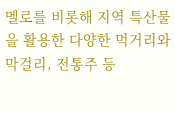멜로를 비롯해 지역 특산물을 활용한 다양한 먹거리와 막걸리, 전통주 등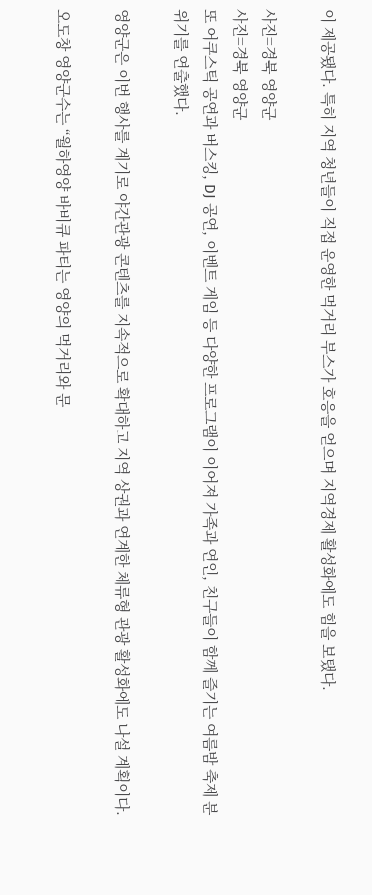이 제공됐다. 특히 지역 청년들이 직접 운영한 먹거리 부스가 호응을 얻으며 지역경제 활성화에도 힘을 보탰다.

사진=경북 영양군
사진=경북 영양군
또 어쿠스틱 공연과 버스킹, DJ 공연, 이벤트 게임 등 다양한 프로그램이 이어져 가족과 연인, 친구들이 함께 즐기는 여름밤 축제 분위기를 연출했다.

영양군은 이번 행사를 계기로 야간관광 콘텐츠를 지속적으로 확대하고 지역 상권과 연계한 체류형 관광 활성화에도 나설 계획이다.

오도창 영양군수는 “월하영양 바비큐 파티는 영양의 먹거리와 문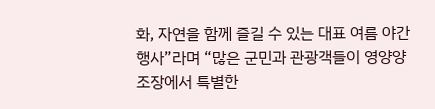화, 자연을 함께 즐길 수 있는 대표 여름 야간행사”라며 “많은 군민과 관광객들이 영양양조장에서 특별한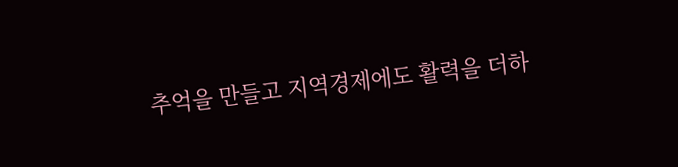추억을 만들고 지역경제에도 활력을 더하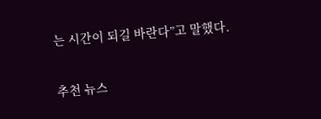는 시간이 되길 바란다”고 말했다.

추천 뉴스